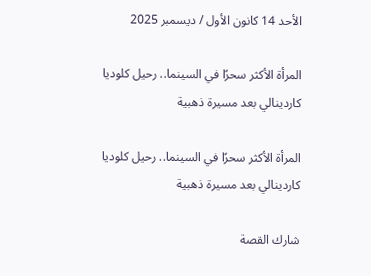الأحد 14 كانون الأول / ديسمبر 2025

المرأة الأكثر سحرًا في السينما.. رحيل كلوديا كاردينالي بعد مسيرة ذهبية

المرأة الأكثر سحرًا في السينما.. رحيل كلوديا كاردينالي بعد مسيرة ذهبية

شارك القصة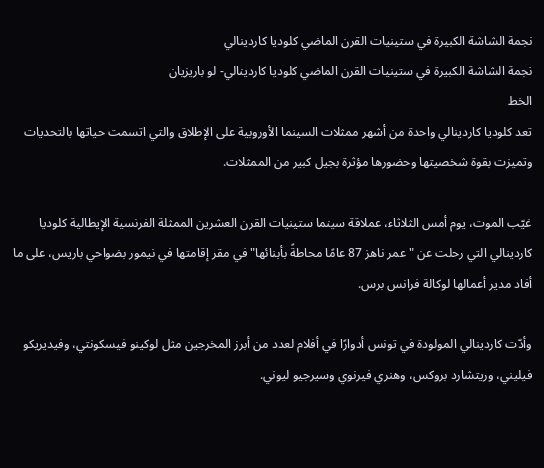نجمة الشاشة الكبيرة في ستينيات القرن الماضي كلوديا كاردينالي
نجمة الشاشة الكبيرة في ستينيات القرن الماضي كلوديا كاردينالي- لو باريزيان
الخط
تعد كلوديا كاردينالي واحدة من أشهر ممثلات السينما الأوروبية على الإطلاق والتي اتسمت حياتها بالتحديات وتميزت بقوة شخصيتها وحضورها مؤثرة بجيل كبير من الممثلات.

غيّب الموت، يوم أمس الثلاثاء، عملاقة سينما ستينيات القرن العشرين الممثلة الفرنسية الإيطالية كلوديا كاردينالي التي رحلت عن "عمر ناهز 87 عامًا محاطةً بأبنائها" في مقر إقامتها في نيمور بضواحي باريس، على ما أفاد مدير أعمالها لوكالة فرانس برس.

وأدّت كاردينالي المولودة في تونس أدوارًا في أفلام لعدد من أبرز المخرجين مثل لوكينو فيسكونتي، وفيديريكو فيليني، وريتشارد بروكس، وهنري فيرنوي وسيرجيو ليوني.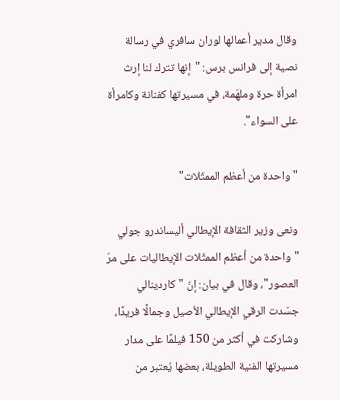وقال مدير أعمالها لوران سافري في رسالة نصية إلى فرانس برس: "إنها تترك لنا إرث امرأة حرة وملهَمة، في مسيرتها كفنانة وكامرأة على السواء".

"واحدة من أعظم الممثّلات"

ونعى وزير الثقافة الإيطالي أليساندرو جولي "واحدة من أعظم الممثّلات الإيطاليات على مرّ العصور"، وقال في بيان: إنّ "كاردينالي جسّدت الرقي الإيطالي الأصيل وجمالًا فريدًا، وشاركت في أكثر من 150 فيلمًا على مدار مسيرتها الفنية الطويلة، بعضها يُعتبر من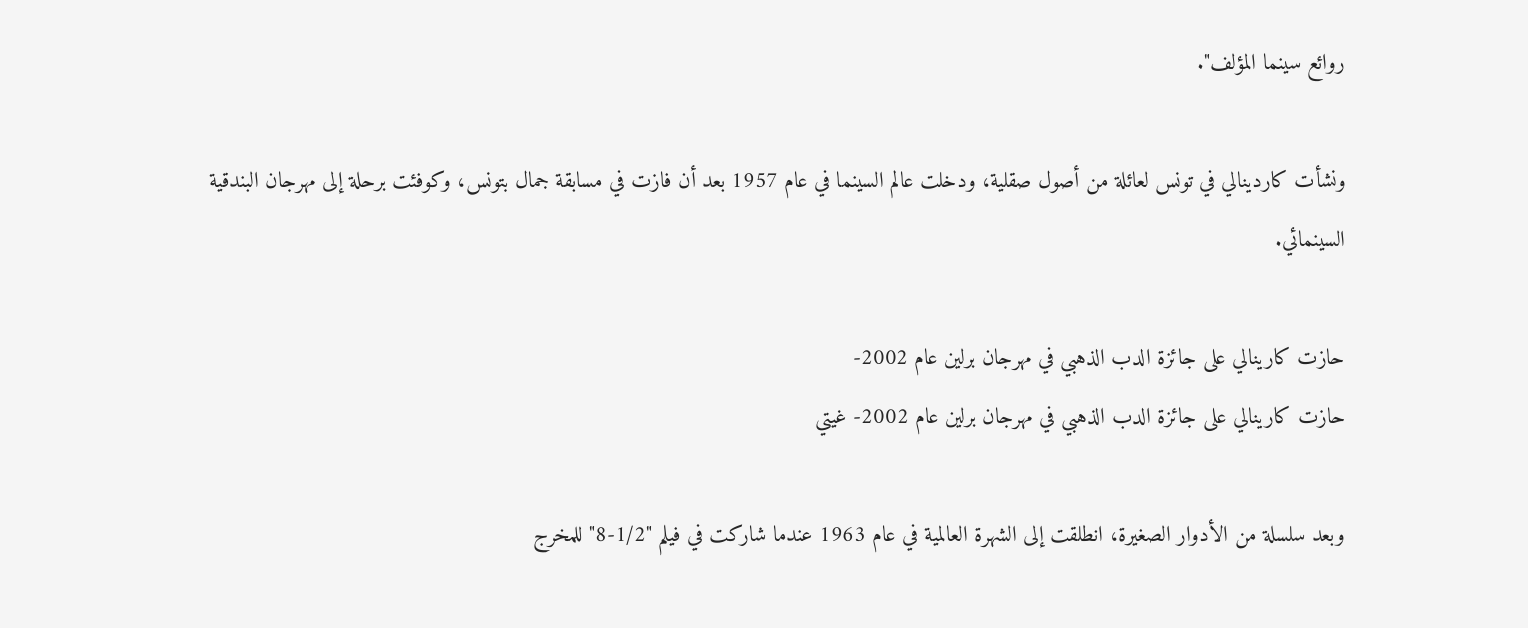روائع سينما المؤلف".

ونشأت كاردينالي في تونس لعائلة من أصول صقلية، ودخلت عالم السينما في عام 1957 بعد أن فازت في مسابقة جمال بتونس، وكوفئت برحلة إلى مهرجان البندقية السينمائي.

حازت كارينالي على جائزة الدب الذهبي في مهرجان برلين عام 2002-
حازت كارينالي على جائزة الدب الذهبي في مهرجان برلين عام 2002- غيتي

وبعد سلسلة من الأدوار الصغيرة، انطلقت إلى الشهرة العالمية في عام 1963 عندما شاركت في فيلم "1/2-8" للمخرج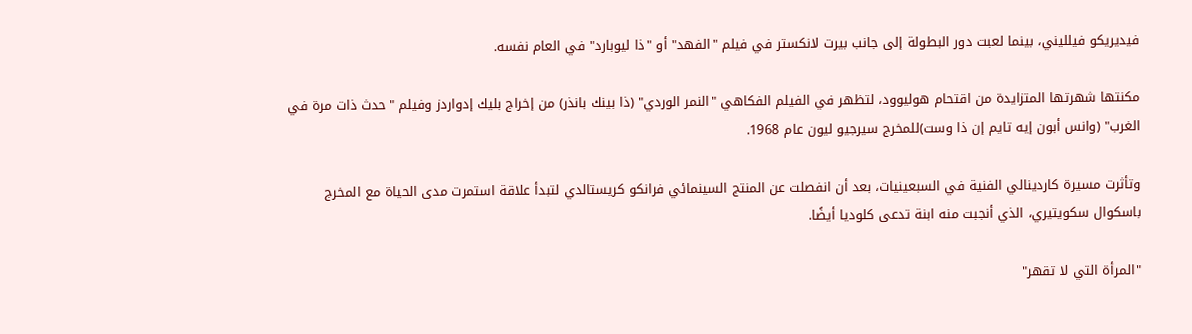فيديريكو فيلليني، بينما لعبت دور البطولة إلى جانب بيرت لانكستر في فيلم "الفهد" أو "ذا ليوبارد" في العام نفسه.

مكنتها شهرتها المتزايدة من اقتحام هوليوود، لتظهر في الفيلم الفكاهي "النمر الوردي" (ذا بينك بانذر) من إخراج بليك إدواردز وفيلم "حدث ذات مرة في الغرب" (وانس أبون إيه تايم إن ذا وست)للمخرج سيرجيو ليون عام 1968.

وتأثرت مسيرة كاردينالي الفنية في السبعينيات، بعد أن انفصلت عن المنتج السينمائي فرانكو كريستالدي لتبدأ علاقة استمرت مدى الحياة مع المخرج باسكوال سكويتيري، الذي أنجبت منه ابنة تدعى كلوديا أيضًا.

"المرأة التي لا تقهر"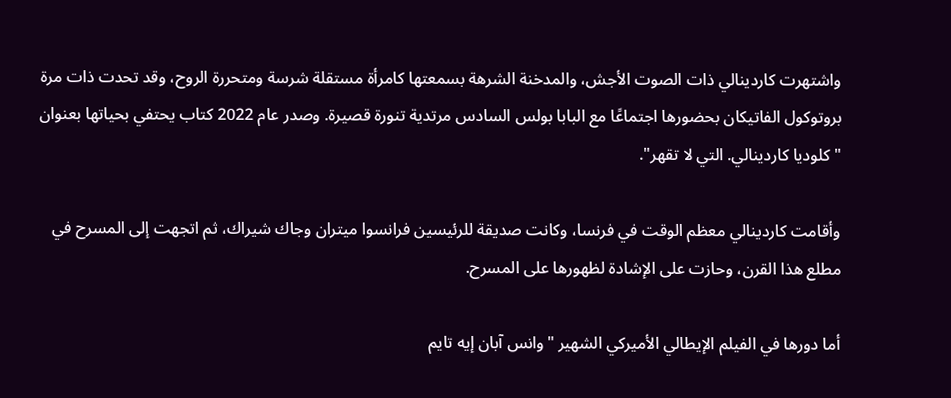واشتهرت كاردينالي ذات الصوت الأجش، والمدخنة الشرهة بسمعتها كامرأة مستقلة شرسة ومتحررة الروح، وقد تحدت ذات مرة بروتوكول الفاتيكان بحضورها اجتماعًا مع البابا بولس السادس مرتدية تنورة قصيرة. وصدر عام 2022 كتاب يحتفي بحياتها بعنوان "كلوديا كاردينالي. التي لا تقهر".

وأقامت كاردينالي معظم الوقت في فرنسا، وكانت صديقة للرئيسين فرانسوا ميتران وجاك شيراك، ثم اتجهت إلى المسرح في مطلع هذا القرن، وحازت على الإشادة لظهورها على المسرح.

أما دورها في الفيلم الإيطالي الأميركي الشهير "وانس آبان إيه تايم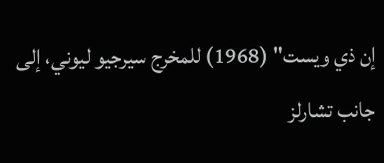إن ذي ويست" (1968) للمخرج سيرجيو ليوني، إلى جانب تشارلز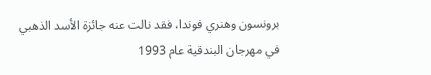برونسون وهنري فوندا، فقد نالت عنه جائزة الأسد الذهبي في مهرجان البندقية عام 1993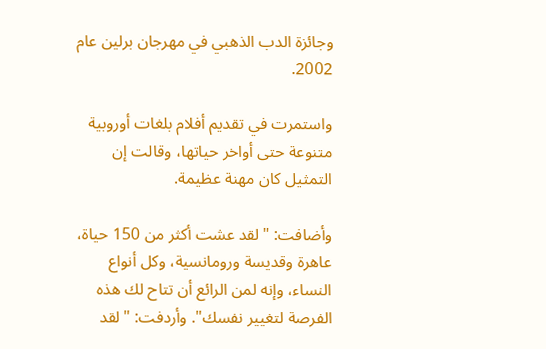وجائزة الدب الذهبي في مهرجان برلين عام 2002.

واستمرت في تقديم أفلام بلغات أوروبية متنوعة حتى أواخر حياتها، وقالت إن التمثيل كان مهنة عظيمة.

وأضافت: "لقد عشت أكثر من 150 حياة، عاهرة وقديسة ورومانسية، وكل أنواع النساء، وإنه لمن الرائع أن تتاح لك هذه الفرصة لتغيير نفسك". وأردفت: "لقد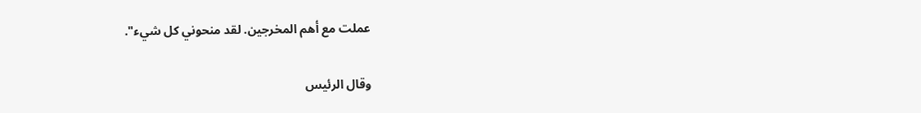عملت مع أهم المخرجين. لقد منحوني كل شيء".

وقال الرئيس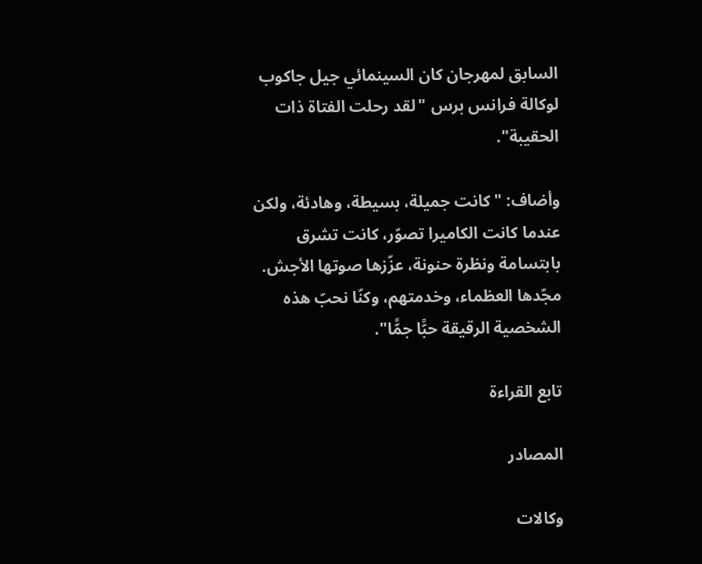السابق لمهرجان كان السينمائي جيل جاكوب لوكالة فرانس برس "لقد رحلت الفتاة ذات الحقيبة".

وأضاف: "كانت جميلة، بسيطة، وهادئة، ولكن عندما كانت الكاميرا تصوّر، كانت تشرق بابتسامة ونظرة حنونة، عزّزها صوتها الأجش. مجّدها العظماء، وخدمتهم، وكنّا نحبّ هذه الشخصية الرقيقة حبًّا جمًّا".

تابع القراءة

المصادر

وكالات